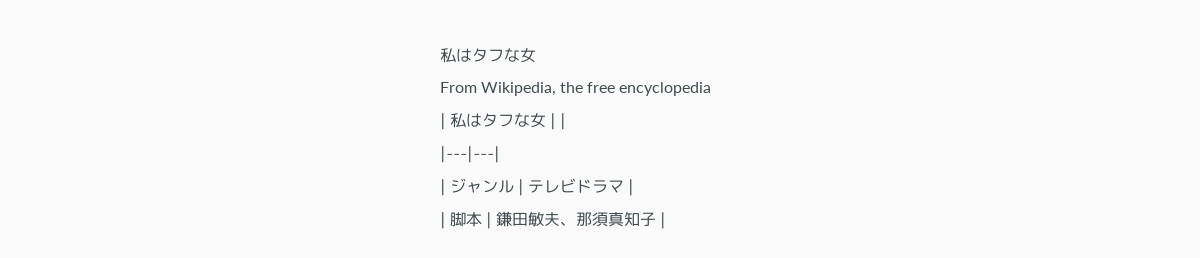私はタフな女
From Wikipedia, the free encyclopedia
| 私はタフな女 | |
|---|---|
| ジャンル | テレビドラマ |
| 脚本 | 鎌田敏夫、那須真知子 |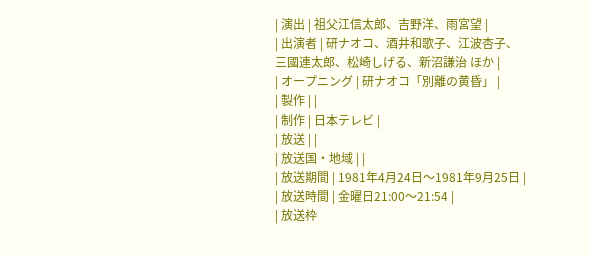| 演出 | 祖父江信太郎、吉野洋、雨宮望 |
| 出演者 | 研ナオコ、酒井和歌子、江波杏子、三國連太郎、松崎しげる、新沼謙治 ほか |
| オープニング | 研ナオコ「別離の黄昏」 |
| 製作 | |
| 制作 | 日本テレビ |
| 放送 | |
| 放送国・地域 | |
| 放送期間 | 1981年4月24日〜1981年9月25日 |
| 放送時間 | 金曜日21:00〜21:54 |
| 放送枠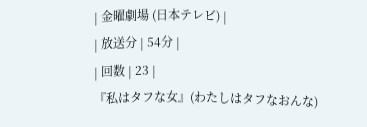| 金曜劇場 (日本テレビ) |
| 放送分 | 54分 |
| 回数 | 23 |
『私はタフな女』(わたしはタフなおんな)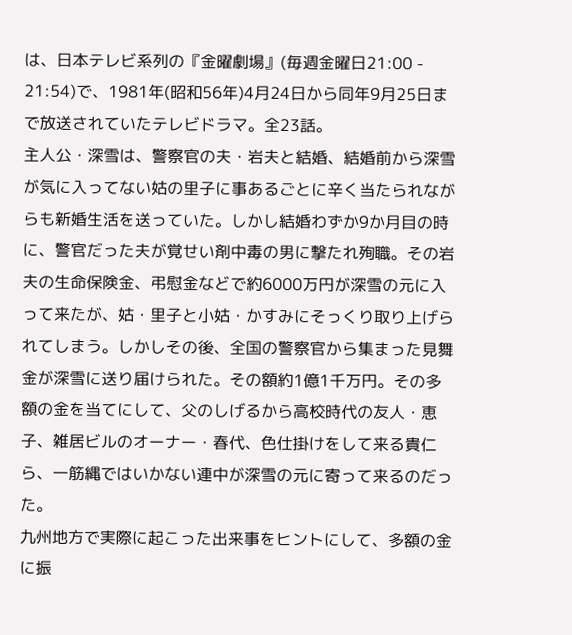は、日本テレビ系列の『金曜劇場』(毎週金曜日21:00 - 21:54)で、1981年(昭和56年)4月24日から同年9月25日まで放送されていたテレビドラマ。全23話。
主人公・深雪は、警察官の夫・岩夫と結婚、結婚前から深雪が気に入ってない姑の里子に事あるごとに辛く当たられながらも新婚生活を送っていた。しかし結婚わずか9か月目の時に、警官だった夫が覚せい剤中毒の男に撃たれ殉職。その岩夫の生命保険金、弔慰金などで約6000万円が深雪の元に入って来たが、姑・里子と小姑・かすみにそっくり取り上げられてしまう。しかしその後、全国の警察官から集まった見舞金が深雪に送り届けられた。その額約1億1千万円。その多額の金を当てにして、父のしげるから高校時代の友人・恵子、雑居ビルのオーナー・春代、色仕掛けをして来る貴仁ら、一筋縄ではいかない連中が深雪の元に寄って来るのだった。
九州地方で実際に起こった出来事をヒントにして、多額の金に振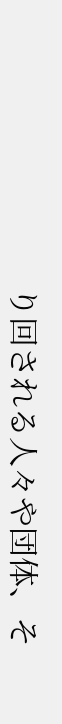り回される人々や団体、そ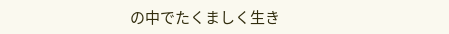の中でたくましく生き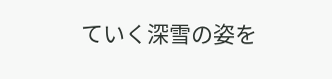ていく深雪の姿を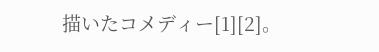描いたコメディー[1][2]。